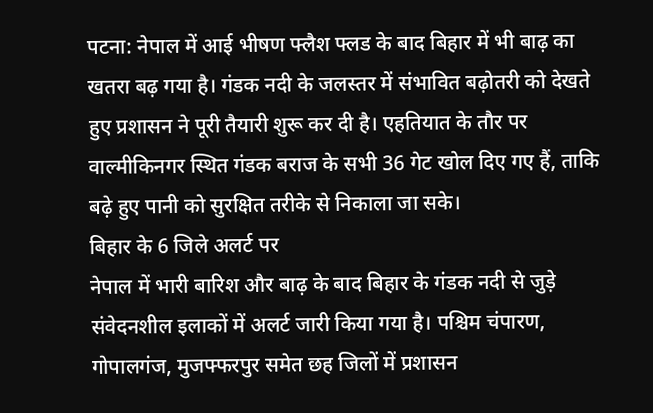पटना: नेपाल में आई भीषण फ्लैश फ्लड के बाद बिहार में भी बाढ़ का खतरा बढ़ गया है। गंडक नदी के जलस्तर में संभावित बढ़ोतरी को देखते हुए प्रशासन ने पूरी तैयारी शुरू कर दी है। एहतियात के तौर पर वाल्मीकिनगर स्थित गंडक बराज के सभी 36 गेट खोल दिए गए हैं, ताकि बढ़े हुए पानी को सुरक्षित तरीके से निकाला जा सके।
बिहार के 6 जिले अलर्ट पर
नेपाल में भारी बारिश और बाढ़ के बाद बिहार के गंडक नदी से जुड़े संवेदनशील इलाकों में अलर्ट जारी किया गया है। पश्चिम चंपारण, गोपालगंज, मुजफ्फरपुर समेत छह जिलों में प्रशासन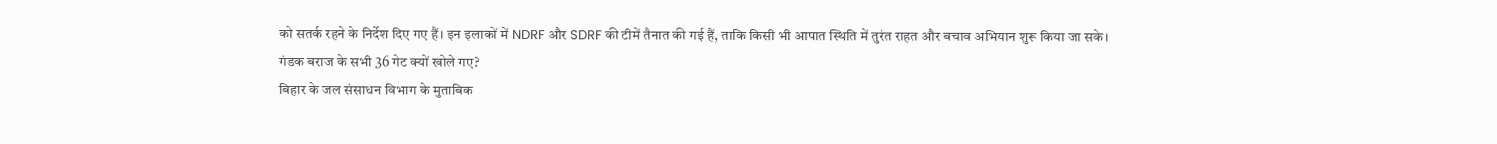को सतर्क रहने के निर्देश दिए गए हैं। इन इलाकों में NDRF और SDRF की टीमें तैनात की गई हैं, ताकि किसी भी आपात स्थिति में तुरंत राहत और बचाव अभियान शुरू किया जा सके।
गंडक बराज के सभी 36 गेट क्यों खोले गए?
बिहार के जल संसाधन विभाग के मुताबिक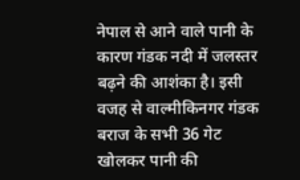नेपाल से आने वाले पानी के कारण गंडक नदी में जलस्तर बढ़ने की आशंका है। इसी वजह से वाल्मीकिनगर गंडक बराज के सभी 36 गेट खोलकर पानी की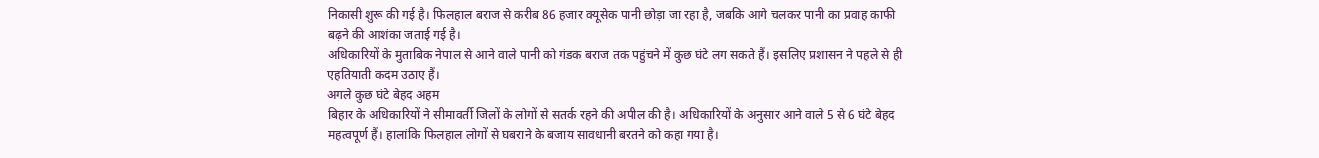निकासी शुरू की गई है। फिलहाल बराज से करीब 86 हजार क्यूसेक पानी छोड़ा जा रहा है, जबकि आगे चलकर पानी का प्रवाह काफी बढ़ने की आशंका जताई गई है।
अधिकारियों के मुताबिक नेपाल से आने वाले पानी को गंडक बराज तक पहुंचने में कुछ घंटे लग सकते हैं। इसलिए प्रशासन ने पहले से ही एहतियाती कदम उठाए हैं।
अगले कुछ घंटे बेहद अहम
बिहार के अधिकारियों ने सीमावर्ती जिलों के लोगों से सतर्क रहने की अपील की है। अधिकारियों के अनुसार आने वाले 5 से 6 घंटे बेहद महत्वपूर्ण हैं। हालांकि फिलहाल लोगों से घबराने के बजाय सावधानी बरतने को कहा गया है।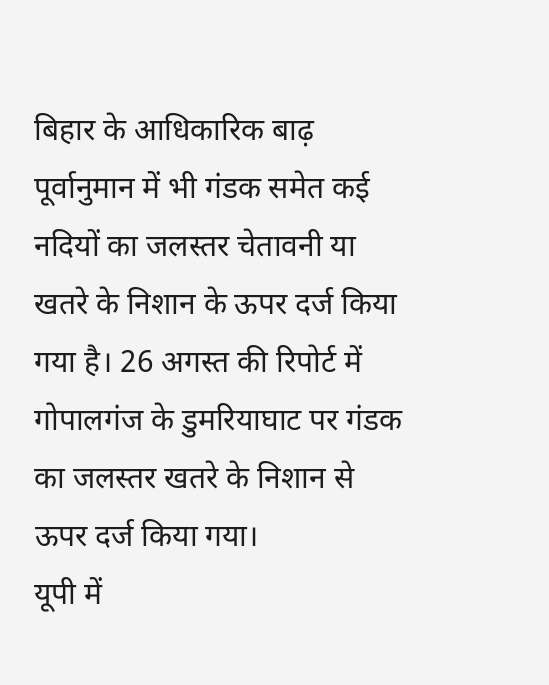बिहार के आधिकारिक बाढ़ पूर्वानुमान में भी गंडक समेत कई नदियों का जलस्तर चेतावनी या खतरे के निशान के ऊपर दर्ज किया गया है। 26 अगस्त की रिपोर्ट में गोपालगंज के डुमरियाघाट पर गंडक का जलस्तर खतरे के निशान से ऊपर दर्ज किया गया।
यूपी में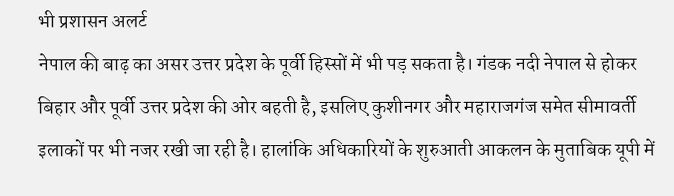भी प्रशासन अलर्ट
नेपाल की बाढ़ का असर उत्तर प्रदेश के पूर्वी हिस्सों में भी पड़ सकता है। गंडक नदी नेपाल से होकर बिहार और पूर्वी उत्तर प्रदेश की ओर बहती है, इसलिए कुशीनगर और महाराजगंज समेत सीमावर्ती इलाकों पर भी नजर रखी जा रही है। हालांकि अधिकारियों के शुरुआती आकलन के मुताबिक यूपी में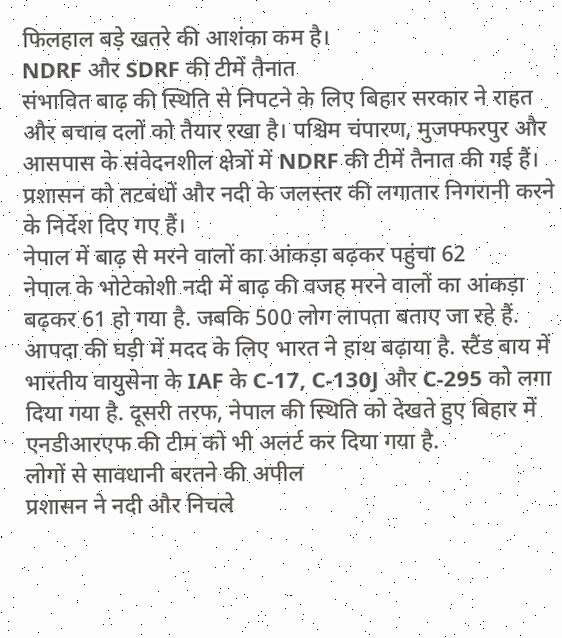फिलहाल बड़े खतरे की आशंका कम है।
NDRF और SDRF की टीमें तैनात
संभावित बाढ़ की स्थिति से निपटने के लिए बिहार सरकार ने राहत और बचाव दलों को तैयार रखा है। पश्चिम चंपारण, मुजफ्फरपुर और आसपास के संवेदनशील क्षेत्रों में NDRF की टीमें तैनात की गई हैं। प्रशासन को तटबंधों और नदी के जलस्तर की लगातार निगरानी करने के निर्देश दिए गए हैं।
नेपाल में बाढ़ से मरने वालों का आंकड़ा बढ़कर पहुंचा 62
नेपाल के भोटेकोशी नदी में बाढ़ की वजह मरने वालों का आंकड़ा बढ़कर 61 हो गया है. जबकि 500 लोग लापता बताए जा रहे हैं. आपदा की घड़ी में मदद के लिए भारत ने हाथ बढ़ाया है. स्टैंड बाय में भारतीय वायुसेना के IAF के C-17, C-130J और C-295 को लगा दिया गया है. दूसरी तरफ, नेपाल की स्थिति को देखते हुए बिहार में एनडीआरएफ की टीम को भी अलर्ट कर दिया गया है.
लोगों से सावधानी बरतने की अपील
प्रशासन ने नदी और निचले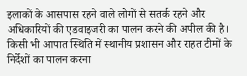इलाकों के आसपास रहने वाले लोगों से सतर्क रहने और अधिकारियों की एडवाइजरी का पालन करने की अपील की है। किसी भी आपात स्थिति में स्थानीय प्रशासन और राहत टीमों के निर्देशों का पालन करना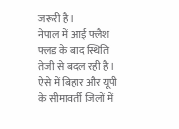जरूरी है।
नेपाल में आई फ्लैश फ्लड के बाद स्थिति तेजी से बदल रही है। ऐसे में बिहार और यूपी के सीमावर्ती जिलों में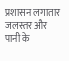प्रशासन लगातार जलस्तर और पानी के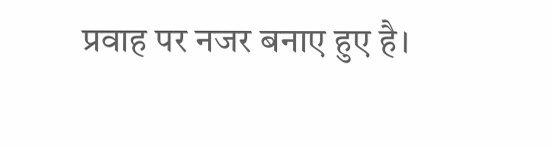प्रवाह पर नजर बनाए हुए है।